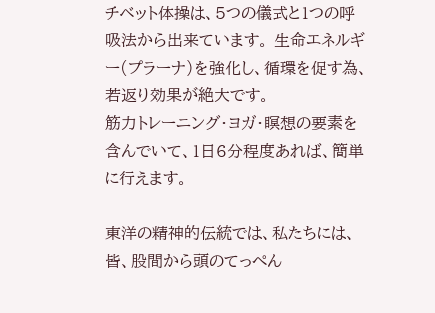チベット体操は、5つの儀式と1つの呼吸法から出来ています。 生命エネルギー(プラーナ)を強化し、循環を促す為、若返り効果が絶大です。
筋力トレーニング・ヨガ・瞑想の要素を含んでいて、1日6分程度あれば、簡単に行えます。

東洋の精神的伝統では、私たちには、皆、股間から頭のてっぺん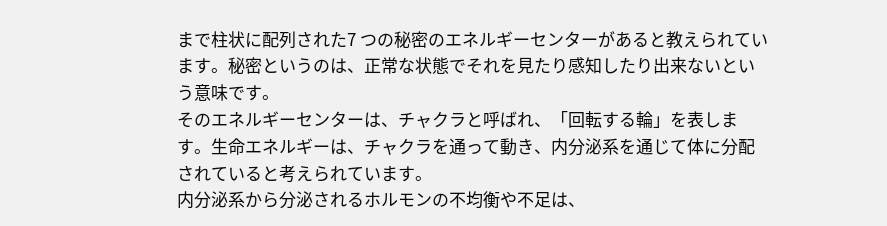まで柱状に配列された7 つの秘密のエネルギーセンターがあると教えられています。秘密というのは、正常な状態でそれを見たり感知したり出来ないという意味です。
そのエネルギーセンターは、チャクラと呼ばれ、「回転する輪」を表します。生命エネルギーは、チャクラを通って動き、内分泌系を通じて体に分配されていると考えられています。
内分泌系から分泌されるホルモンの不均衡や不足は、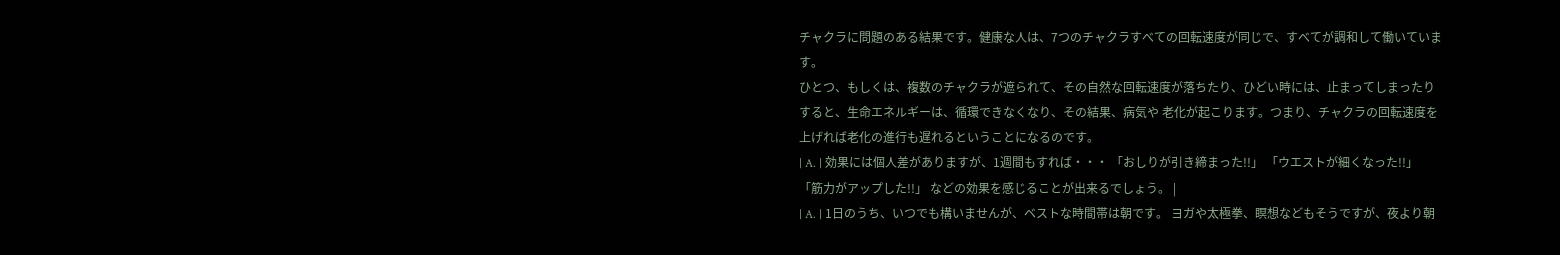チャクラに問題のある結果です。健康な人は、7つのチャクラすべての回転速度が同じで、すべてが調和して働いています。
ひとつ、もしくは、複数のチャクラが遮られて、その自然な回転速度が落ちたり、ひどい時には、止まってしまったりすると、生命エネルギーは、循環できなくなり、その結果、病気や 老化が起こります。つまり、チャクラの回転速度を上げれば老化の進行も遅れるということになるのです。
| A. | 効果には個人差がありますが、1週間もすれば・・・ 「おしりが引き締まった!!」 「ウエストが細くなった!!」 「筋力がアップした!!」 などの効果を感じることが出来るでしょう。 |
| A. | 1日のうち、いつでも構いませんが、ベストな時間帯は朝です。 ヨガや太極拳、瞑想などもそうですが、夜より朝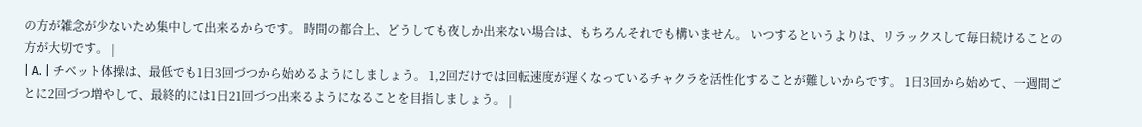の方が雑念が少ないため集中して出来るからです。 時間の都合上、どうしても夜しか出来ない場合は、もちろんそれでも構いません。 いつするというよりは、リラックスして毎日続けることの方が大切です。 |
| A. | チベット体操は、最低でも1日3回づつから始めるようにしましょう。 1,2回だけでは回転速度が遅くなっているチャクラを活性化することが難しいからです。 1日3回から始めて、一週間ごとに2回づつ増やして、最終的には1日21回づつ出来るようになることを目指しましょう。 |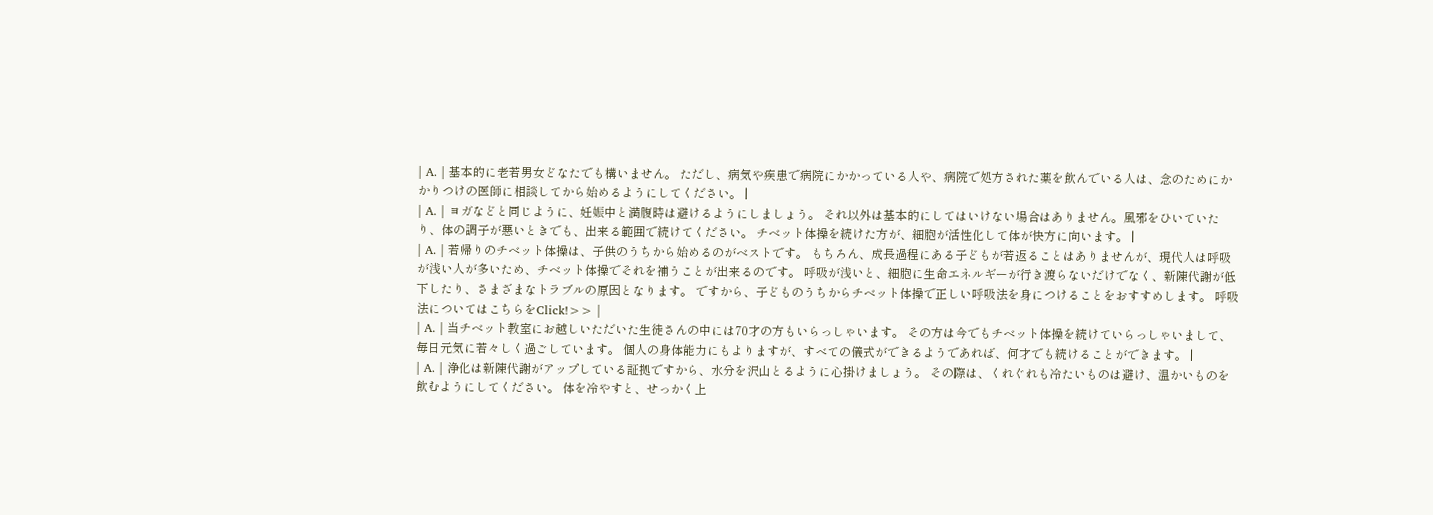| A. | 基本的に老若男女どなたでも構いません。 ただし、病気や疾患で病院にかかっている人や、病院で処方された薬を飲んでいる人は、念のためにかかりつけの医師に相談してから始めるようにしてください。 |
| A. | ヨガなどと同じように、妊娠中と満腹時は避けるようにしましょう。 それ以外は基本的にしてはいけない場合はありません。風邪をひいていたり、体の調子が悪いときでも、出来る範囲で続けてください。 チベット体操を続けた方が、細胞が活性化して体が快方に向います。 |
| A. | 若帰りのチベット体操は、子供のうちから始めるのがベストです。 もちろん、成長過程にある子どもが若返ることはありませんが、現代人は呼吸が浅い人が多いため、チベット体操でそれを補うことが出来るのです。 呼吸が浅いと、細胞に生命エネルギーが行き渡らないだけでなく、新陳代謝が低下したり、さまざまなトラブルの原因となります。 ですから、子どものうちからチベット体操で正しい呼吸法を身につけることをおすすめします。 呼吸法についてはこちらをClick!>> |
| A. | 当チベット教室にお越しいただいた生徒さんの中には70才の方もいらっしゃいます。 その方は今でもチベット体操を続けていらっしゃいまして、毎日元気に若々しく過ごしています。 個人の身体能力にもよりますが、すべての儀式ができるようであれば、何才でも続けることができます。 |
| A. | 浄化は新陳代謝がアップしている証拠ですから、水分を沢山とるように心掛けましょう。 その際は、くれぐれも冷たいものは避け、温かいものを飲むようにしてください。 体を冷やすと、せっかく上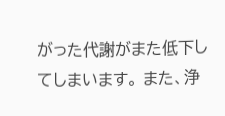がった代謝がまた低下してしまいます。 また、浄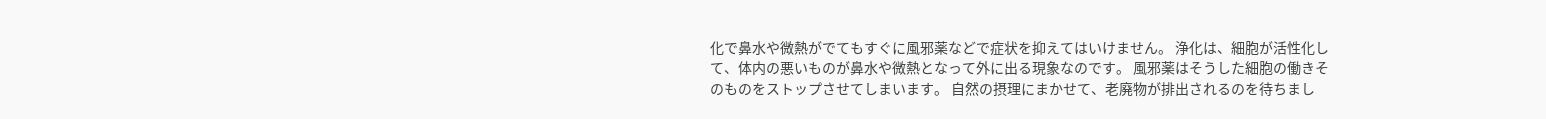化で鼻水や微熱がでてもすぐに風邪薬などで症状を抑えてはいけません。 浄化は、細胞が活性化して、体内の悪いものが鼻水や微熱となって外に出る現象なのです。 風邪薬はそうした細胞の働きそのものをストップさせてしまいます。 自然の摂理にまかせて、老廃物が排出されるのを待ちまし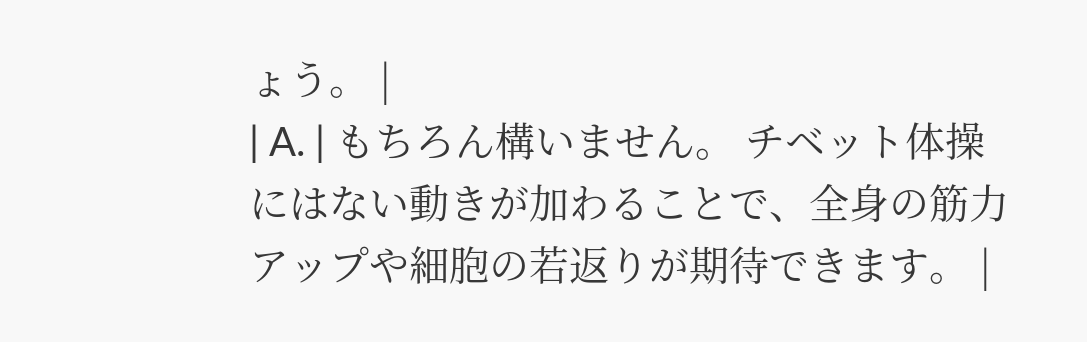ょう。 |
| A. | もちろん構いません。 チベット体操にはない動きが加わることで、全身の筋力アップや細胞の若返りが期待できます。 |